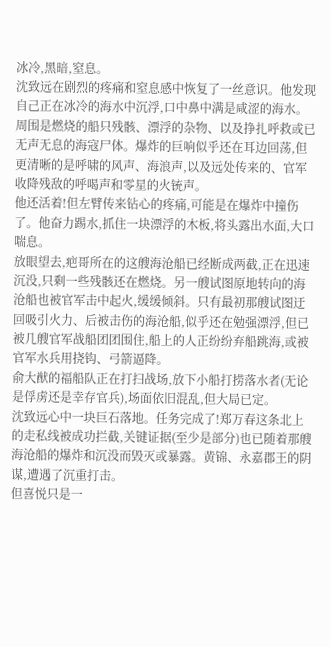冰冷,黑暗,窒息。
沈致远在剧烈的疼痛和窒息感中恢复了一丝意识。他发现自己正在冰冷的海水中沉浮,口中鼻中满是咸涩的海水。周围是燃烧的船只残骸、漂浮的杂物、以及挣扎呼救或已无声无息的海寇尸体。爆炸的巨响似乎还在耳边回荡,但更清晰的是呼啸的风声、海浪声,以及远处传来的、官军收降残敌的呼喝声和零星的火铳声。
他还活着!但左臂传来钻心的疼痛,可能是在爆炸中撞伤了。他奋力踢水,抓住一块漂浮的木板,将头露出水面,大口喘息。
放眼望去,疤哥所在的这艘海沧船已经断成两截,正在迅速沉没,只剩一些残骸还在燃烧。另一艘试图原地转向的海沧船也被官军击中起火,缓缓倾斜。只有最初那艘试图迂回吸引火力、后被击伤的海沧船,似乎还在勉强漂浮,但已被几艘官军战船团团围住,船上的人正纷纷弃船跳海,或被官军水兵用挠钩、弓箭逼降。
俞大猷的福船队正在打扫战场,放下小船打捞落水者(无论是俘虏还是幸存官兵),场面依旧混乱,但大局已定。
沈致远心中一块巨石落地。任务完成了!郑万春这条北上的走私线被成功拦截,关键证据(至少是部分)也已随着那艘海沧船的爆炸和沉没而毁灭或暴露。黄锦、永嘉郡王的阴谋,遭遇了沉重打击。
但喜悦只是一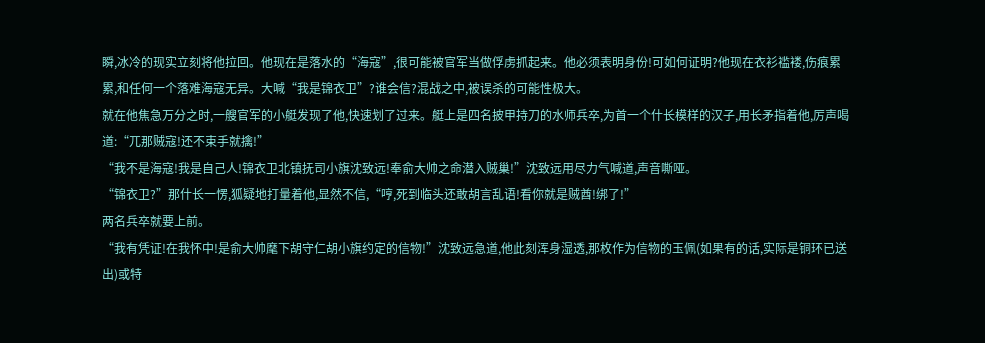瞬,冰冷的现实立刻将他拉回。他现在是落水的“海寇”,很可能被官军当做俘虏抓起来。他必须表明身份!可如何证明?他现在衣衫褴褛,伤痕累累,和任何一个落难海寇无异。大喊“我是锦衣卫”?谁会信?混战之中,被误杀的可能性极大。
就在他焦急万分之时,一艘官军的小艇发现了他,快速划了过来。艇上是四名披甲持刀的水师兵卒,为首一个什长模样的汉子,用长矛指着他,厉声喝道:“兀那贼寇!还不束手就擒!”
“我不是海寇!我是自己人!锦衣卫北镇抚司小旗沈致远!奉俞大帅之命潜入贼巢!”沈致远用尽力气喊道,声音嘶哑。
“锦衣卫?”那什长一愣,狐疑地打量着他,显然不信,“哼,死到临头还敢胡言乱语!看你就是贼酋!绑了!”
两名兵卒就要上前。
“我有凭证!在我怀中!是俞大帅麾下胡守仁胡小旗约定的信物!”沈致远急道,他此刻浑身湿透,那枚作为信物的玉佩(如果有的话,实际是铜环已送出)或特